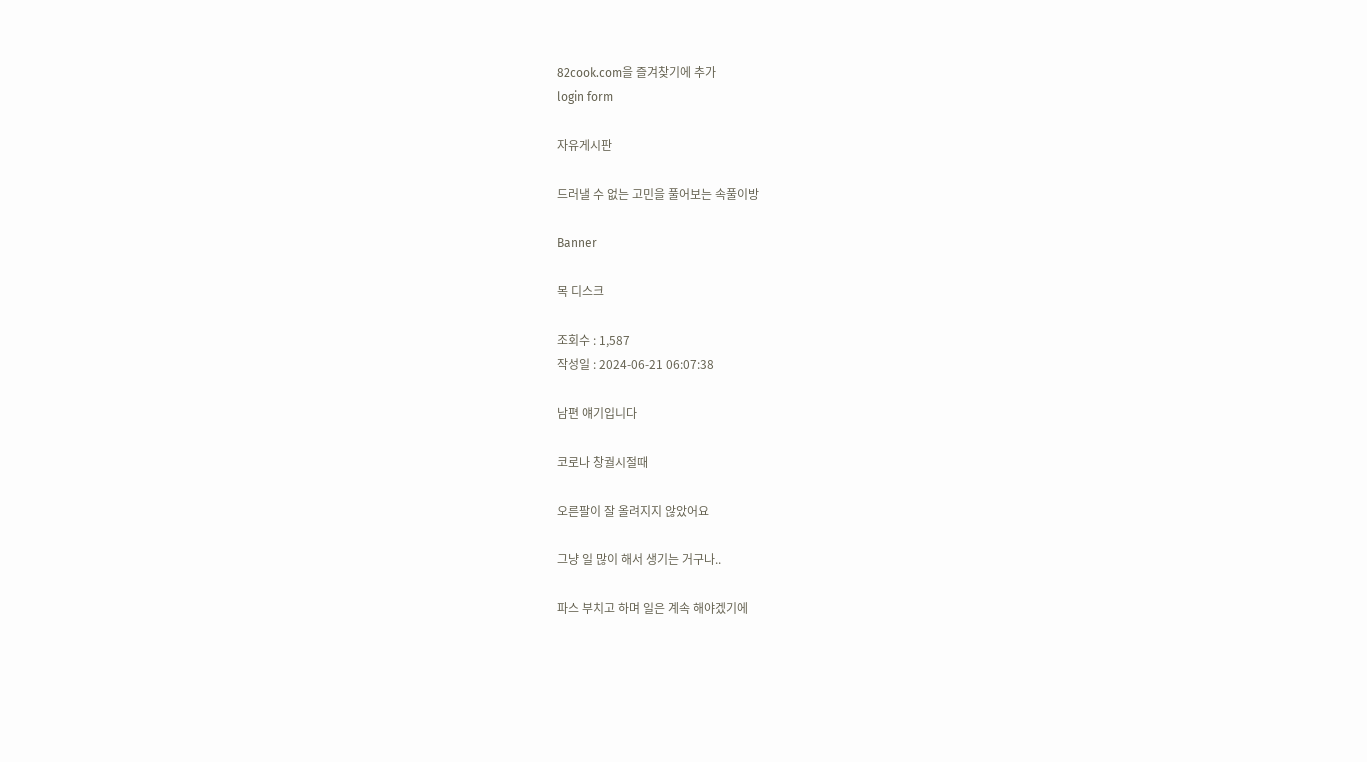82cook.com을 즐겨찾기에 추가
login form

자유게시판

드러낼 수 없는 고민을 풀어보는 속풀이방

Banner

목 디스크

조회수 : 1,587
작성일 : 2024-06-21 06:07:38

남편 얘기입니다

코로나 창궐시절때

오른팔이 잘 올려지지 않았어요

그냥 일 많이 해서 생기는 거구나..

파스 부치고 하며 일은 계속 해야겠기에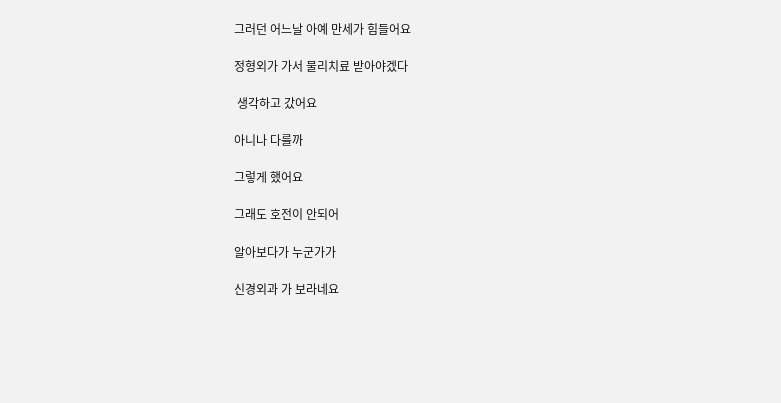그러던 어느날 아예 만세가 힘들어요

정형외가 가서 물리치료 받아야겠다

 생각하고 갔어요

아니나 다를까

그렇게 했어요

그래도 호전이 안되어

알아보다가 누군가가

신경외과 가 보라네요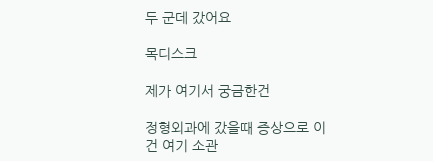두 군데 갔어요

목디스크

제가 여기서 궁금한건

정형외과에 갔을때 증상으로 이건 여기 소관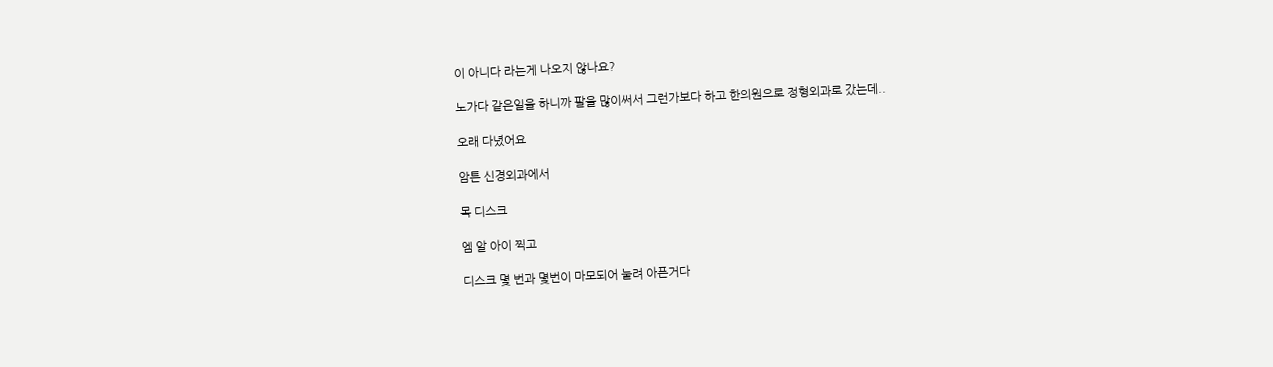이 아니다 라는게 나오지 않나요?

노가다 같은일을 하니까 팔을 많이써서 그런가보다 하고 한의원으로 정형외과로 갔는데..

오래 다녔어요

암튼 신경외과에서

목 디스크

엠 알 아이 찍고

디스크 몇 번과 몇번이 마모되어 눌려 아픈거다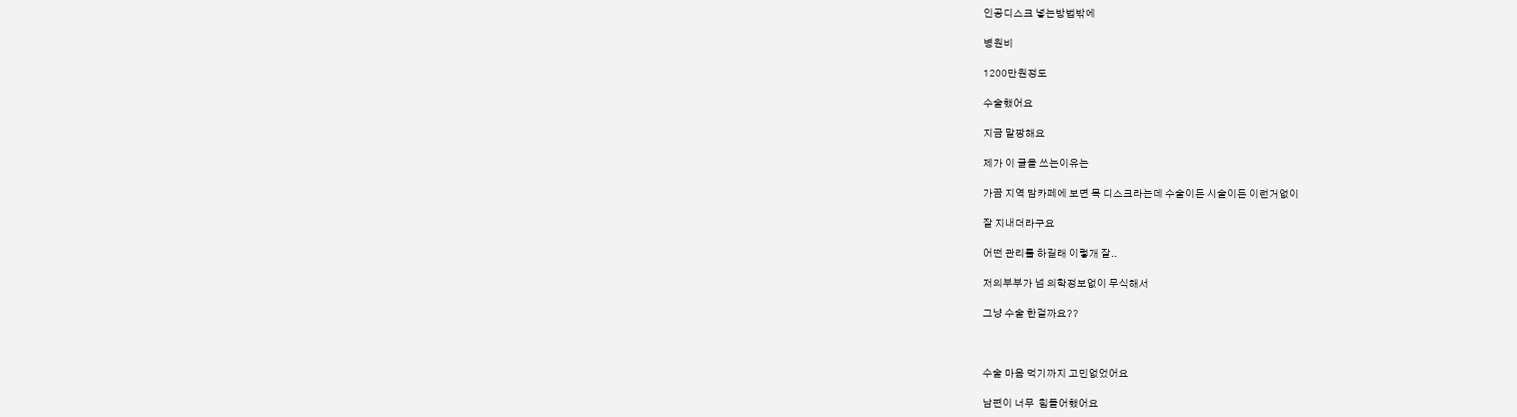인공디스크 넣는방법밖에

병원비

1200만원정도

수술했어요

지금 말짱해요

제가 이 글을 쓰는이유는

가끔 지역 맘카페에 보면 목 디스크라는데 수술이든 시술이든 이런거없이

잘 지내더라구요

어떤 관리를 하길래 이렇개 잘..

저의부부가 넘 의학정보없이 무식해서

그냥 수술 한걸까요??



수술 마음 먹기까지 고민없었어요

남편이 너무  힘들어했어요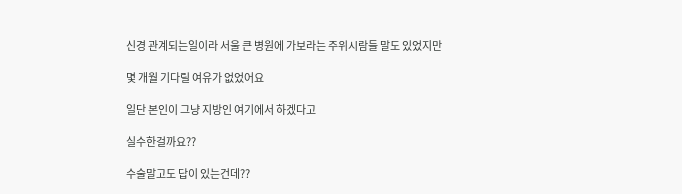신경 관계되는일이라 서울 큰 병원에 가보라는 주위시람들 말도 있었지만

몇 개월 기다릴 여유가 없었어요

일단 본인이 그냥 지방인 여기에서 하겠다고

실수한걸까요??

수술말고도 답이 있는건데??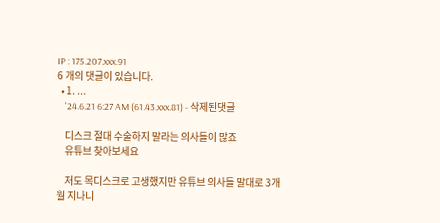IP : 175.207.xxx.91
6 개의 댓글이 있습니다.
  • 1. ...
    '24.6.21 6:27 AM (61.43.xxx.81) - 삭제된댓글

    디스크 절대 수술하지 말라는 의사들이 많죠
    유튜브 찾아보세요

    저도 목디스크로 고생했지만 유튜브 의사들 말대로 3개월 지나니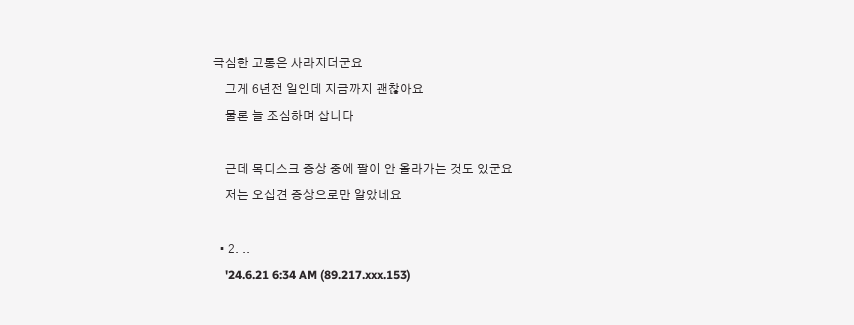극심한 고통은 사라지더군요
    그게 6년전 일인데 지금까지 괜찮아요
    물론 늘 조심하며 삽니다

    근데 목디스크 증상 중에 팔이 안 올라가는 것도 있군요
    저는 오십견 증상으로만 알았네요

  • 2. ..
    '24.6.21 6:34 AM (89.217.xxx.153)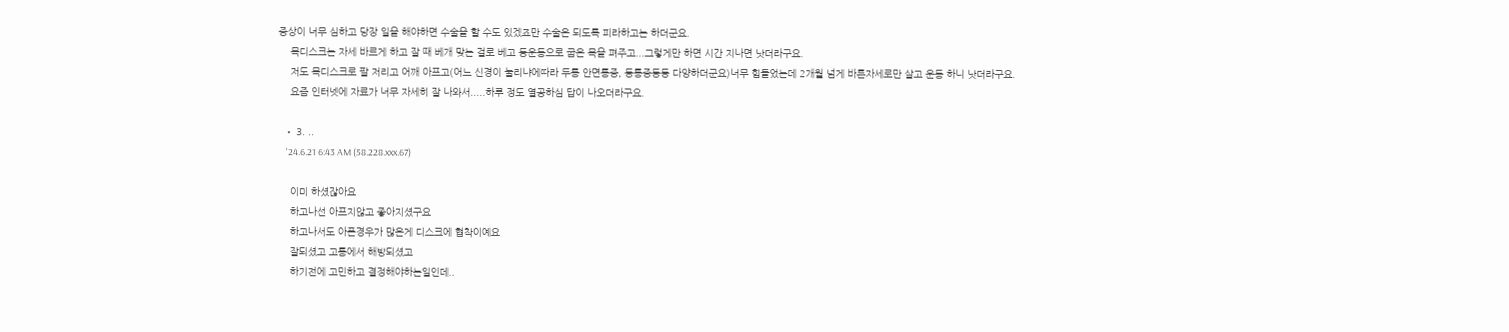증상이 너무 심하고 당장 일을 해야하면 수술을 할 수도 있겠죠만 수술은 되도록 피라하고는 하더군요.
    목디스크는 자세 바르게 하고 잘 때 베개 맞는 걸로 베고 등운동으로 굽은 목을 펴주고...그렇게만 하면 시간 지나면 낫더라구요.
    저도 목디스크로 팔 저리고 어깨 아프고(어느 신경이 눌리냐에따라 두통 안면통증, 등통증등등 다양하더군요)너무 힘들었는데 2개월 넘게 바른자세로만 살고 운동 하니 낫더라구요.
    요즘 인터넷에 자료가 너무 자세히 잘 나와서.....하루 정도 열공하심 답이 나오더라구요.

  • 3. ..
    '24.6.21 6:43 AM (58.228.xxx.67)

    이미 하셨잖아요
    하고나선 아프지않고 좋아지셨구요
    하고나서도 아픈경우가 많은게 디스크에 협착이예요
    잘되셨고 고통에서 해방되셨고
    하기전에 고민하고 결정해야하는일인데..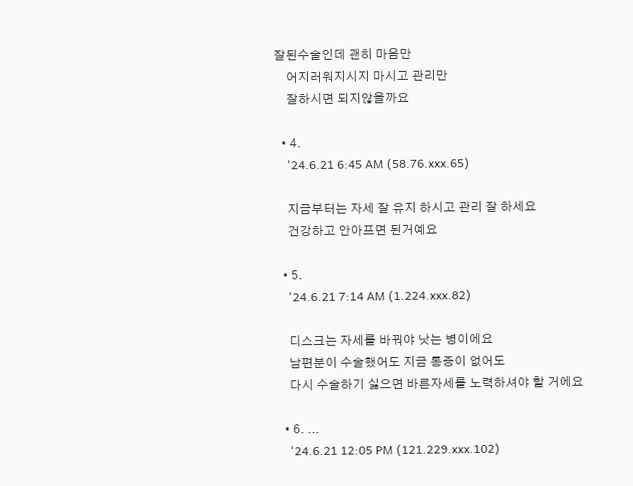잘된수술인데 괜히 마음만
    어지러워지시지 마시고 관리만
    잘하시면 되지않을까요

  • 4.
    '24.6.21 6:45 AM (58.76.xxx.65)

    지금부터는 자세 잘 유지 하시고 관리 잘 하세요
    건강하고 안아프면 된거예요

  • 5.
    '24.6.21 7:14 AM (1.224.xxx.82)

    디스크는 자세를 바꿔야 낫는 병이에요
    남편분이 수술했어도 지금 통증이 없어도
    다시 수술하기 싫으면 바른자세를 노력하셔야 할 거에요

  • 6. ...
    '24.6.21 12:05 PM (121.229.xxx.102)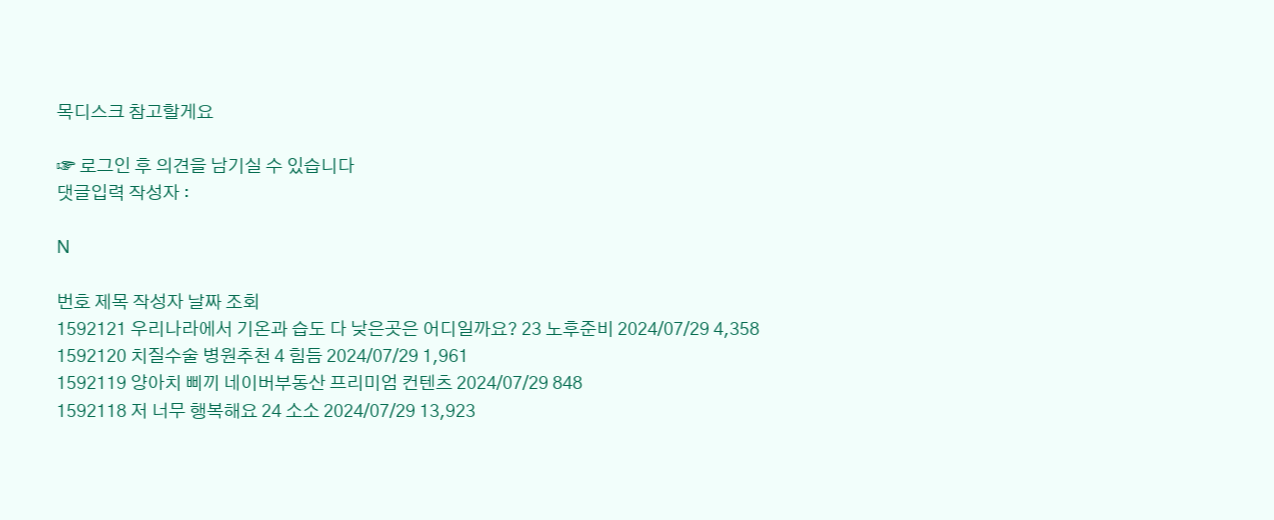목디스크 참고할게요

☞ 로그인 후 의견을 남기실 수 있습니다
댓글입력 작성자 :

N

번호 제목 작성자 날짜 조회
1592121 우리나라에서 기온과 습도 다 낮은곳은 어디일까요? 23 노후준비 2024/07/29 4,358
1592120 치질수술 병원추천 4 힘듬 2024/07/29 1,961
1592119 양아치 삐끼 네이버부동산 프리미엄 컨텐츠 2024/07/29 848
1592118 저 너무 행복해요 24 소소 2024/07/29 13,923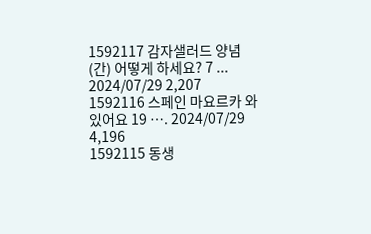1592117 감자샐러드 양념(간) 어떻게 하세요? 7 ... 2024/07/29 2,207
1592116 스페인 마요르카 와 있어요 19 …. 2024/07/29 4,196
1592115 동생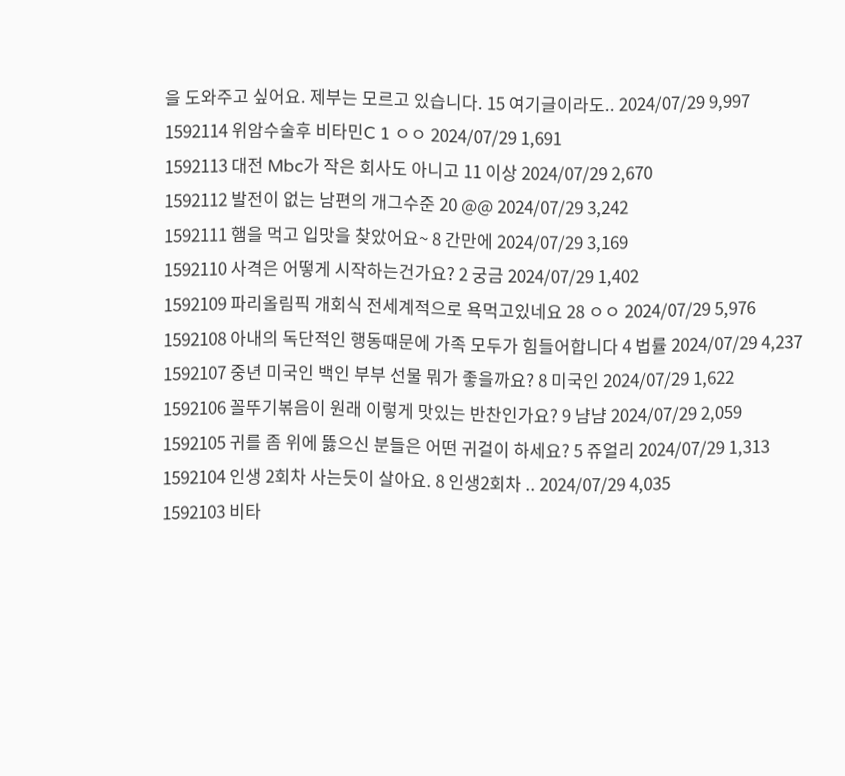을 도와주고 싶어요. 제부는 모르고 있습니다. 15 여기글이라도.. 2024/07/29 9,997
1592114 위암수술후 비타민C 1 ㅇㅇ 2024/07/29 1,691
1592113 대전 Mbc가 작은 회사도 아니고 11 이상 2024/07/29 2,670
1592112 발전이 없는 남편의 개그수준 20 @@ 2024/07/29 3,242
1592111 햄을 먹고 입맛을 찾았어요~ 8 간만에 2024/07/29 3,169
1592110 사격은 어떻게 시작하는건가요? 2 궁금 2024/07/29 1,402
1592109 파리올림픽 개회식 전세계적으로 욕먹고있네요 28 ㅇㅇ 2024/07/29 5,976
1592108 아내의 독단적인 행동때문에 가족 모두가 힘들어합니다 4 법률 2024/07/29 4,237
1592107 중년 미국인 백인 부부 선물 뭐가 좋을까요? 8 미국인 2024/07/29 1,622
1592106 꼴뚜기볶음이 원래 이렇게 맛있는 반찬인가요? 9 냠냠 2024/07/29 2,059
1592105 귀를 좀 위에 뜷으신 분들은 어떤 귀걸이 하세요? 5 쥬얼리 2024/07/29 1,313
1592104 인생 2회차 사는듯이 살아요. 8 인생2회차 .. 2024/07/29 4,035
1592103 비타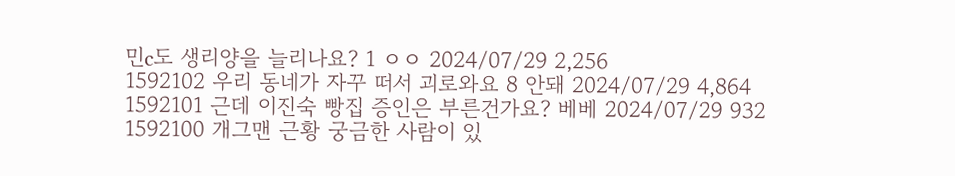민c도 생리양을 늘리나요? 1 ㅇㅇ 2024/07/29 2,256
1592102 우리 동네가 자꾸 떠서 괴로와요 8 안돼 2024/07/29 4,864
1592101 근데 이진숙 빵집 증인은 부른건가요? 베베 2024/07/29 932
1592100 개그맨 근황 궁금한 사람이 있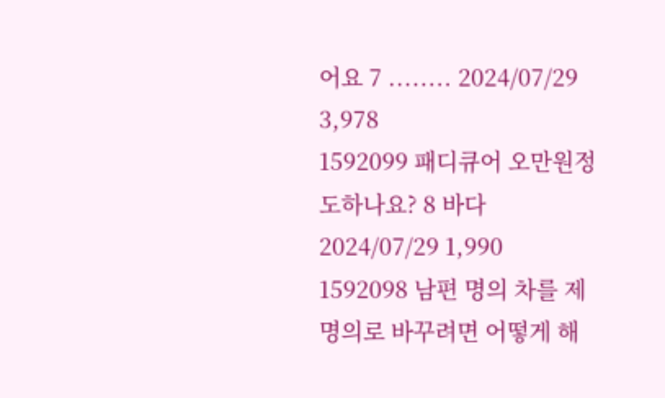어요 7 ........ 2024/07/29 3,978
1592099 패디큐어 오만원정도하나요? 8 바다 2024/07/29 1,990
1592098 남편 명의 차를 제 명의로 바꾸려면 어떻게 해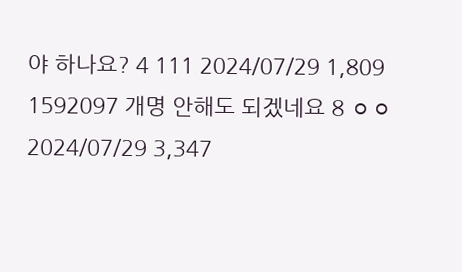야 하나요? 4 111 2024/07/29 1,809
1592097 개명 안해도 되겠네요 8 ㅇㅇ 2024/07/29 3,347